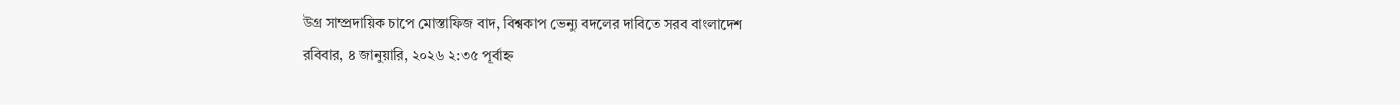উগ্র সাম্প্রদায়িক চাপে মোস্তাফিজ বাদ, বিশ্বকাপ ভেন্যু বদলের দাবিতে সরব বাংলাদেশ
রবিবার, ৪ জানুয়ারি, ২০২৬ ২:৩৫ পূর্বাহ্ন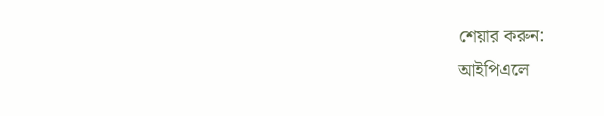শেয়ার করুন:
আইপিএলে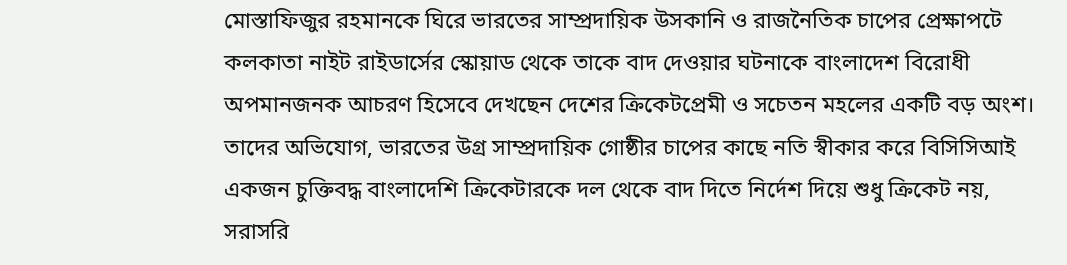মোস্তাফিজুর রহমানকে ঘিরে ভারতের সাম্প্রদায়িক উসকানি ও রাজনৈতিক চাপের প্রেক্ষাপটে কলকাতা নাইট রাইডার্সের স্কোয়াড থেকে তাকে বাদ দেওয়ার ঘটনাকে বাংলাদেশ বিরোধী অপমানজনক আচরণ হিসেবে দেখছেন দেশের ক্রিকেটপ্রেমী ও সচেতন মহলের একটি বড় অংশ।
তাদের অভিযোগ, ভারতের উগ্র সাম্প্রদায়িক গোষ্ঠীর চাপের কাছে নতি স্বীকার করে বিসিসিআই একজন চুক্তিবদ্ধ বাংলাদেশি ক্রিকেটারকে দল থেকে বাদ দিতে নির্দেশ দিয়ে শুধু ক্রিকেট নয়, সরাসরি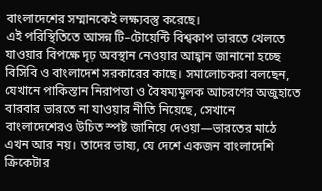বাংলাদেশের সম্মানকেই লক্ষ্যবস্তু করেছে।
এই পরিস্থিতিতে আসন্ন টি–টোয়েন্টি বিশ্বকাপ ভারতে খেলতে যাওয়ার বিপক্ষে দৃঢ় অবস্থান নেওয়ার আহ্বান জানানো হচ্ছে বিসিবি ও বাংলাদেশ সরকারের কাছে। সমালোচকরা বলছেন, যেখানে পাকিস্তান নিরাপত্তা ও বৈষম্যমূলক আচরণের অজুহাতে বারবার ভারতে না যাওয়ার নীতি নিয়েছে, সেখানে বাংলাদেশেরও উচিত স্পষ্ট জানিয়ে দেওয়া—ভারতের মাঠে এখন আর নয়। তাদের ভাষ্য, যে দেশে একজন বাংলাদেশি ক্রিকেটার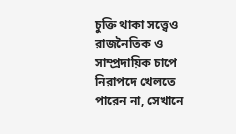চুক্তি থাকা সত্ত্বেও রাজনৈতিক ও সাম্প্রদায়িক চাপে নিরাপদে খেলতে পারেন না, সেখানে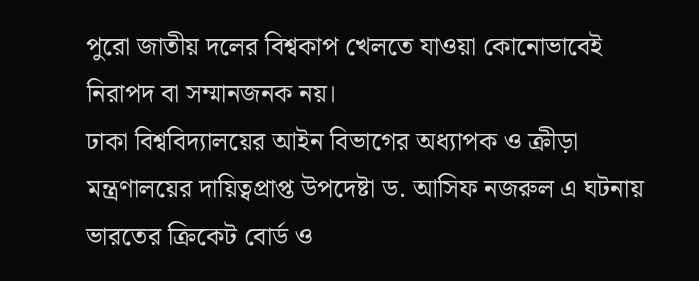পুরো জাতীয় দলের বিশ্বকাপ খেলতে যাওয়া কোনোভাবেই নিরাপদ বা সম্মানজনক নয়।
ঢাকা বিশ্ববিদ্যালয়ের আইন বিভাগের অধ্যাপক ও ক্রীড়া মন্ত্রণালয়ের দায়িত্বপ্রাপ্ত উপদেষ্টা ড. আসিফ নজরুল এ ঘটনায় ভারতের ক্রিকেট বোর্ড ও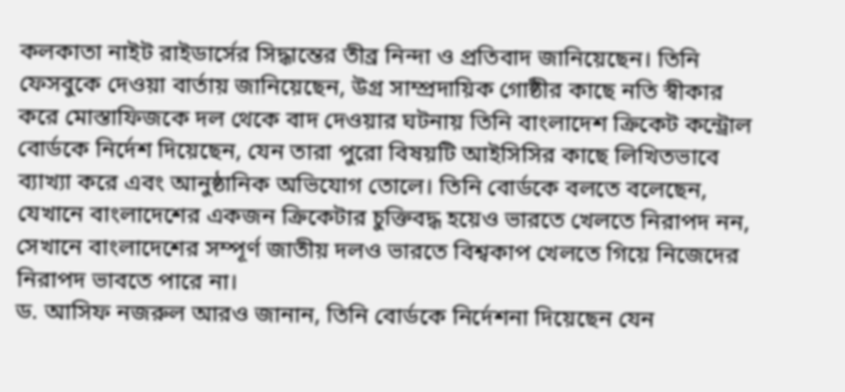কলকাতা নাইট রাইডার্সের সিদ্ধান্তের তীব্র নিন্দা ও প্রতিবাদ জানিয়েছেন। তিনি ফেসবুকে দেওয়া বার্তায় জানিয়েছেন, উগ্র সাম্প্রদায়িক গোষ্ঠীর কাছে নতি স্বীকার করে মোস্তাফিজকে দল থেকে বাদ দেওয়ার ঘটনায় তিনি বাংলাদেশ ক্রিকেট কন্ট্রোল বোর্ডকে নির্দেশ দিয়েছেন, যেন তারা পুরো বিষয়টি আইসিসির কাছে লিখিতভাবে ব্যাখ্যা করে এবং আনুষ্ঠানিক অভিযোগ তোলে। তিনি বোর্ডকে বলতে বলেছেন, যেখানে বাংলাদেশের একজন ক্রিকেটার চুক্তিবদ্ধ হয়েও ভারতে খেলতে নিরাপদ নন, সেখানে বাংলাদেশের সম্পূর্ণ জাতীয় দলও ভারতে বিশ্বকাপ খেলতে গিয়ে নিজেদের নিরাপদ ভাবতে পারে না।
ড. আসিফ নজরুল আরও জানান, তিনি বোর্ডকে নির্দেশনা দিয়েছেন যেন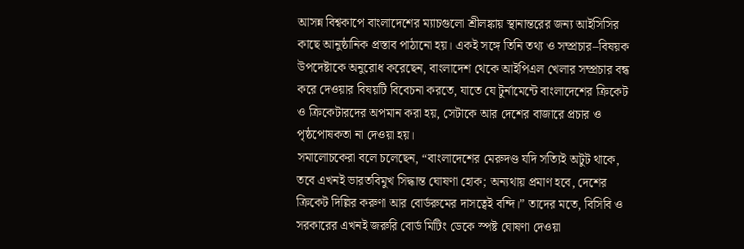আসন্ন বিশ্বকাপে বাংলাদেশের ম্যাচগুলো শ্রীলঙ্কায় স্থানান্তরের জন্য আইসিসির কাছে আনুষ্ঠানিক প্রস্তাব পাঠানো হয়। একই সঙ্গে তিনি তথ্য ও সম্প্রচার–বিষয়ক উপদেষ্টাকে অনুরোধ করেছেন, বাংলাদেশ থেকে আইপিএল খেলার সম্প্রচার বন্ধ করে দেওয়ার বিষয়টি বিবেচনা করতে, যাতে যে টুর্নামেন্টে বাংলাদেশের ক্রিকেট ও ক্রিকেটারদের অপমান করা হয়, সেটাকে আর দেশের বাজারে প্রচার ও পৃষ্ঠপোষকতা না দেওয়া হয়।
সমালোচকেরা বলে চলেছেন, “বাংলাদেশের মেরুদণ্ড যদি সত্যিই অটুট থাকে, তবে এখনই ভারতবিমুখ সিদ্ধান্ত ঘোষণা হোক; অন্যথায় প্রমাণ হবে, দেশের ক্রিকেট দিল্লির করুণা আর বোর্ডরুমের দাসত্বেই বন্দি।” তাদের মতে, বিসিবি ও সরকারের এখনই জরুরি বোর্ড মিটিং ডেকে স্পষ্ট ঘোষণা দেওয়া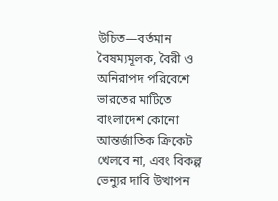উচিত—বর্তমান বৈষম্যমূলক, বৈরী ও অনিরাপদ পরিবেশে ভারতের মাটিতে বাংলাদেশ কোনো আন্তর্জাতিক ক্রিকেট খেলবে না, এবং বিকল্প ভেন্যুর দাবি উত্থাপন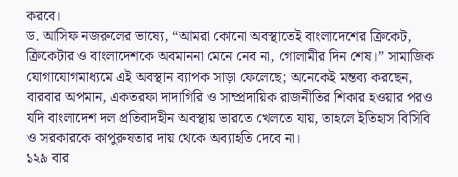করবে।
ড. আসিফ নজরুলের ভাষ্যে, “আমরা কোনো অবস্থাতেই বাংলাদেশের ক্রিকেট, ক্রিকেটার ও বাংলাদেশকে অবমাননা মেনে নেব না, গোলামীর দিন শেষ।” সামাজিক যোগাযোগমাধ্যমে এই অবস্থান ব্যাপক সাড়া ফেলেছে; অনেকেই মন্তব্য করছেন, বারবার অপমান, একতরফা দাদাগিরি ও সাম্প্রদায়িক রাজনীতির শিকার হওয়ার পরও যদি বাংলাদেশ দল প্রতিবাদহীন অবস্থায় ভারতে খেলতে যায়, তাহলে ইতিহাস বিসিবি ও সরকারকে কাপুরুষতার দায় থেকে অব্যাহতি দেবে না।
১২৯ বার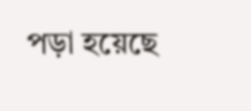পড়া হয়েছে